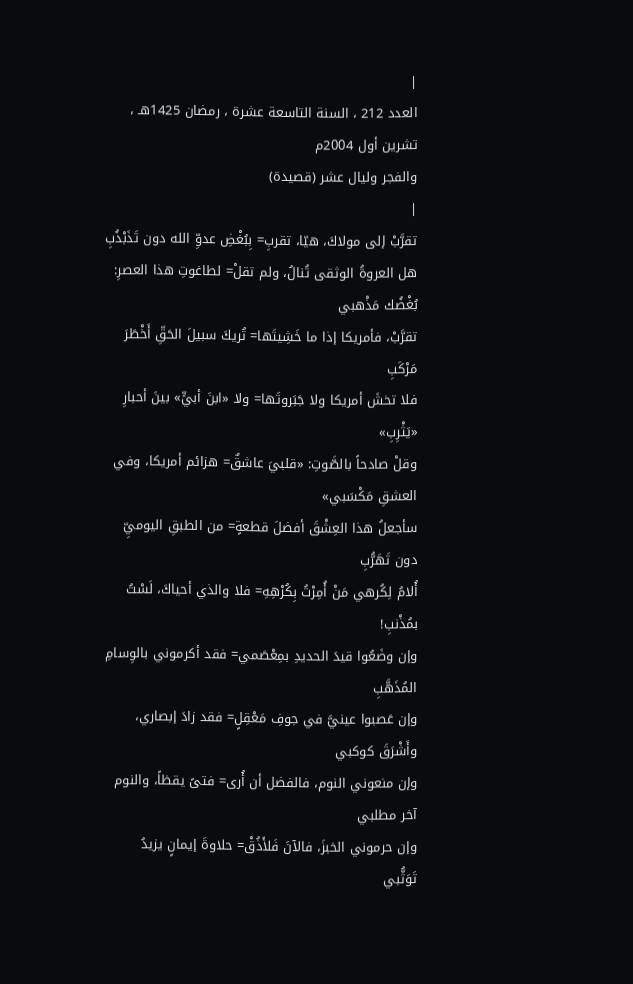|
العدد 212 ، السنة التاسعة عشرة ، رمضان 1425هـ ،
تشرين أول 2004م
والفجر وليال عشر (قصيدة)
|
تقرَّبْ إلى مولاكَ، هيّا، تقربِ= بِبُغْضِ عدوِّ الله دون تَذَبْذُبِ
هل العروةُ الوثقى تُنالُ، ولم تقلْ= لطاغوتِ هذا العصرِ: بُغْضُك مَذْهبي
تقرَّبْ، فأمريكا إذا ما خَشِيتَها= تُريكَ سبيلَ الحَقِّ أَخْطَرَ مَرْكَبِ
فلا تخشَ أمريكا ولا جَبَروتَها= ولا «ابنَ أبيٍّ» بينَ أحبارِ «يَثْرِبِ»
وقلْ صادحاً بالصَّوتِ: «قلبيَ عاشقٌ= هزائم أمريكا، وفي العشقِ مَكْسَبي»
سأجعلُ هذا العِشْقَ أفضلَ قطعةٍ= من الطبقِ اليوميِّ دون تَهَرُّبِ
أُلامُ لِكُرهي مَنْ أُمِرْتُ بِكُرْهِهِ= فلا والذي أحياكَ، لَسْتُ
بمُذْنبِ!
وإن وضَعُوا قيدَ الحديدِ بمِعْصَمي= فقد أكرموني بالوِسامِ المُذَهَّبِ
وإن عَصبوا عينيَّ في جوفِ مَعْقِلٍ= فقد زادَ إبصاري، وأَشْرَقَ كوكبي
وإن منعوني النوم، فالفضل أن أُرى= فتىً يقظاً، والنوم آخر مطلبي
وإن حرموني الخبزَ، فالآنَ فَلأَذُقْ= حلاوةَ إيمانٍ يزيدُ تَوَثُّبي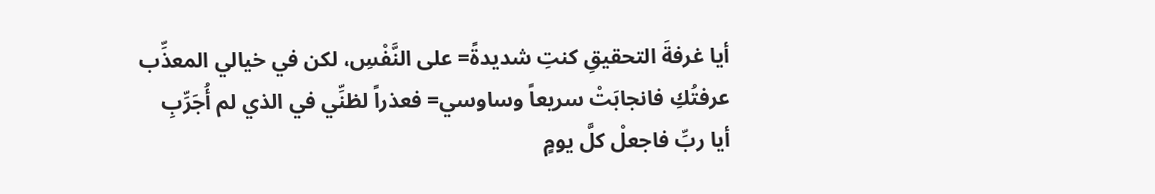أيا غرفةَ التحقيقِ كنتِ شديدةً= على النَّفْسِ، لكن في خيالي المعذِّب
عرفتُكِ فانجابَتْ سريعاً وساوسي= فعذراً لظنِّي في الذي لم أُجَرِّبِ
أيا ربِّ فاجعلْ كلَّ يومٍ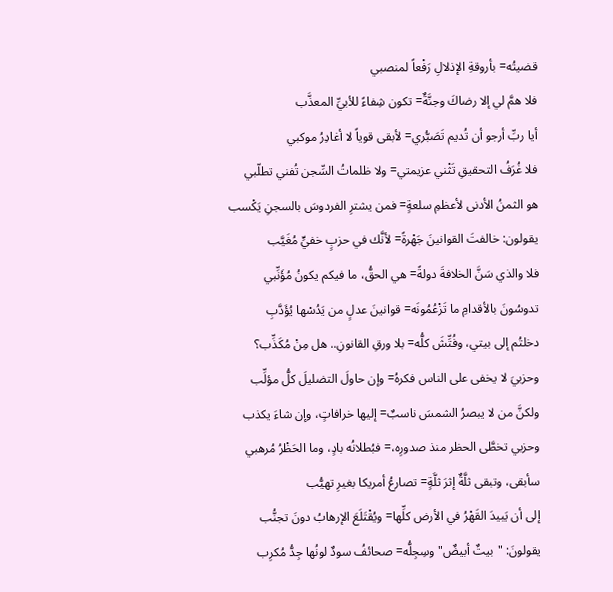قضيتُه= بأروقةِ الإذلالِ رَفْعاً لمنصبي
فلا همَّ لي إلا رضاكَ وجنَّةٌ= تكون شِفاءً للأبيِّ المعذَّب
أيا ربِّ أرجو أن تُديم تَصَبُّري= لأبقى قوياً لا أغادِرُ موكبي
فلا غُرَفُ التحقيقِ تَثْني عزيمتي= ولا ظلماتُ السِّجن تُفني تطلّبي
هو الثمنُ الأدنى لأعظمِ سلعةٍ= فمن يشترِ الفردوسَ بالسجنِ يَكْسب
يقولون: خالفتَ القوانينَ جَهْرةً= لأنَّك في حزبٍ خفيٍّ مُغَيَّب
فلا والذي سَنَّ الخلافةَ دولةً= هي الحقُّ، ما فيكم يكونُ مُؤَنِّبي
تدوسُونَ بالأقدامِ ما تَزْعُمُونَه= قوانينَ عدلٍ من يَدُسْها يُؤَدَّبِ
دخلتُم إلى بيتي، وفُتِّشَ كلُّه= بلا ورقِ القانونِ.. هل مِنْ مُكَذِّب؟
وحزبيَ لا يخفى على الناس فكرهُ= وإن حاولَ التضليلَ كلُّ مؤلِّب
ولكنَّ من لا يبصرُ الشمسَ ناسبٌ= إليها خرافاتٍ، وإن شاءَ يكذب
وحزبي تخطَّى الحظر منذ صدورِه،= فبُطلانُه بادٍ، وما الحَظْرُ مُرهبي
سأبقى، وتبقى ثلَّةٌ إثرَ ثلَّةٍ= تصارعُ أمريكا بغيرِ تهيُّب
إلى أن يَبيدَ القَهْرُ في الأرض كلِّها= ويُقْتَلَعَ الإرهابُ دونَ تجنُّب
يقولونَ: "بيتٌ أبيضٌ" وسِجِلُّه= صحائفُ سودٌ لونُها جِدُّ مُكرِب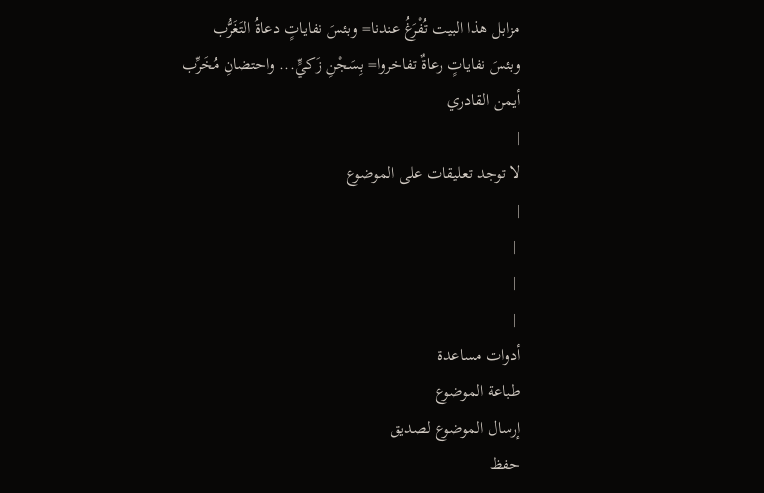مزابل هذا البيت تُفْرَغُ عندنا= وبئسَ نفاياتٍ دعاةُ التَغَرُّب
وبئسَ نفاياتٍ رعاةٌ تفاخروا= بِسَجْنِ زَكيٍّ... واحتضانِ مُخَرِّب
أيمن القادري
|
لا توجد تعليقات على الموضوع
|
 |
 |
 |
أدوات مساعدة
طباعة الموضوع
إرسال الموضوع لصديق
حفظ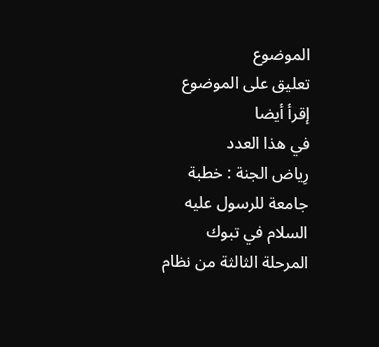الموضوع
تعليق على الموضوع
إقرأ أيضا
في هذا العدد
رِياض الجنة : خطبة جامعة للرسول عليه السلام في تبوك
المرحلة الثالثة من نظام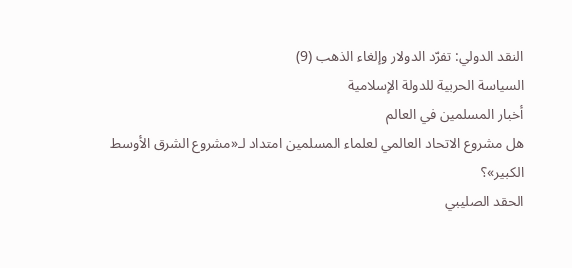النقد الدولي: تفرّد الدولار وإلغاء الذهب (9)
السياسة الحربية للدولة الإسلامية
أخبار المسلمين في العالم
هل مشروع الاتحاد العالمي لعلماء المسلمين امتداد لـ«مشروع الشرق الأوسط الكبير»؟
الحقد الصليبي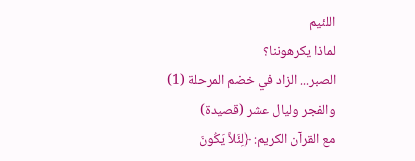اللئيم
لماذا يكرهوننا؟
الصبر... الزاد في خضم المرحلة (1)
والفجر وليال عشر (قصيدة)
مع القرآن الكريم: ﴿لِئَلاَّ يَكُونَ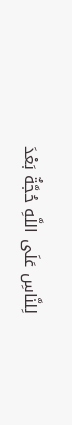لِلنَّاسِ عَلَى اللَّهِ حُجَّةٌ بَعْدَ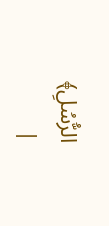الرُّسُلِ﴾
|